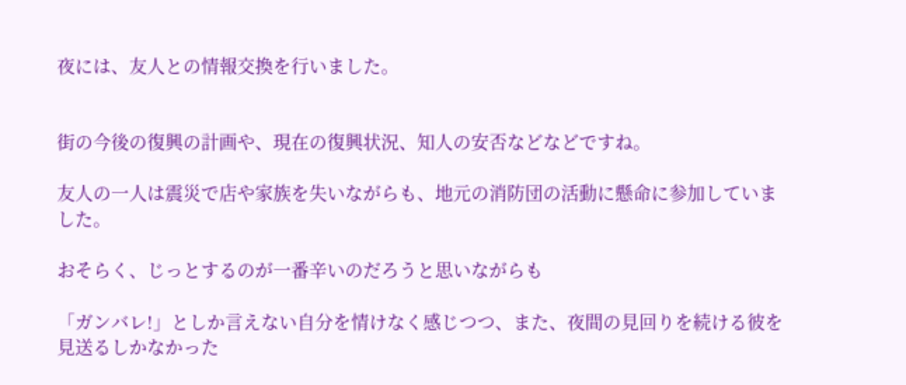夜には、友人との情報交換を行いました。


街の今後の復興の計画や、現在の復興状況、知人の安否などなどですね。

友人の一人は震災で店や家族を失いながらも、地元の消防団の活動に懸命に参加していました。

おそらく、じっとするのが一番辛いのだろうと思いながらも

「ガンバレ!」としか言えない自分を情けなく感じつつ、また、夜間の見回りを続ける彼を見送るしかなかった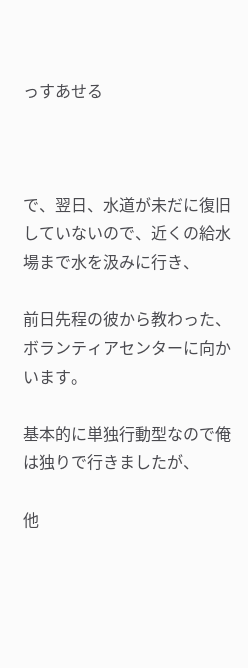っすあせる



で、翌日、水道が未だに復旧していないので、近くの給水場まで水を汲みに行き、

前日先程の彼から教わった、ボランティアセンターに向かいます。

基本的に単独行動型なので俺は独りで行きましたが、

他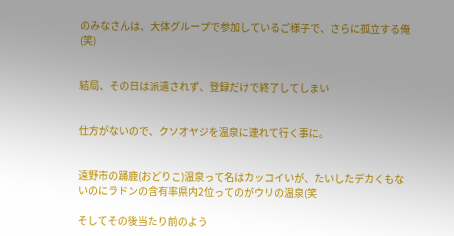のみなさんは、大体グループで参加しているご様子で、さらに孤立する俺(笑)


結局、その日は派遣されず、登録だけで終了してしまい


仕方がないので、クソオヤジを温泉に連れて行く事に。


遠野市の踊鹿(おどりこ)温泉って名はカッコイいが、たいしたデカくもないのにラドンの含有率県内2位ってのがウリの温泉(笑

そしてその後当たり前のよう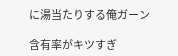に湯当たりする俺ガーン

含有率がキツすぎ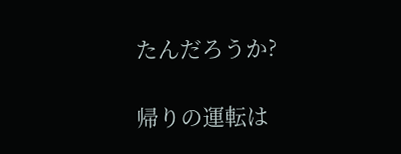たんだろうか?

帰りの運転は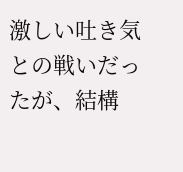激しい吐き気との戦いだったが、結構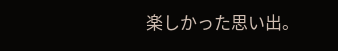楽しかった思い出。